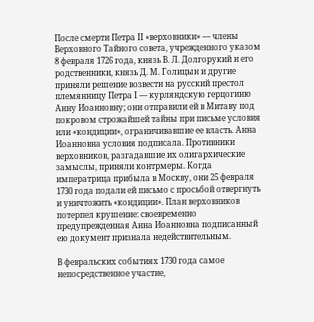После смерти Петра II «верховники» — члены Верховного Тайного совета, учрежденного указом 8 февраля 1726 года, князь В. Л. Долгорукий и его родственники, князь Д. М. Голицын и другие приняли решение возвести на русский престол племянницу Петра I — курляндскую герцогиню Анну Иоанновну; они отправили ей в Митаву под покровом строжайшей тайны при письме условия или «кондиции», ограничивавшие ее власть. Анна Иоанновна условия подписала. Противники верховников, разгадавшие их олигархические замыслы, приняли контрмеры. Когда императрица прибыла в Москву, они 25 февраля 1730 года подали ей письмо с просьбой отвергнуть и уничтожить «кондиции». План верховников потерпел крушение: своевременно предупрежденная Анна Иоанновна подписанный ею документ признала недействительным.

В февральских событиях 1730 года самое непосредственное участие,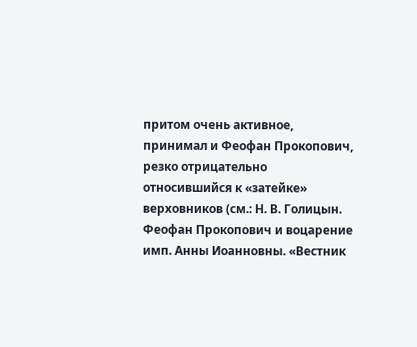притом очень активное, принимал и Феофан Прокопович, резко отрицательно относившийся к «затейке» верховников (см.: Н. В. Голицын. Феофан Прокопович и воцарение имп. Анны Иоанновны. «Вестник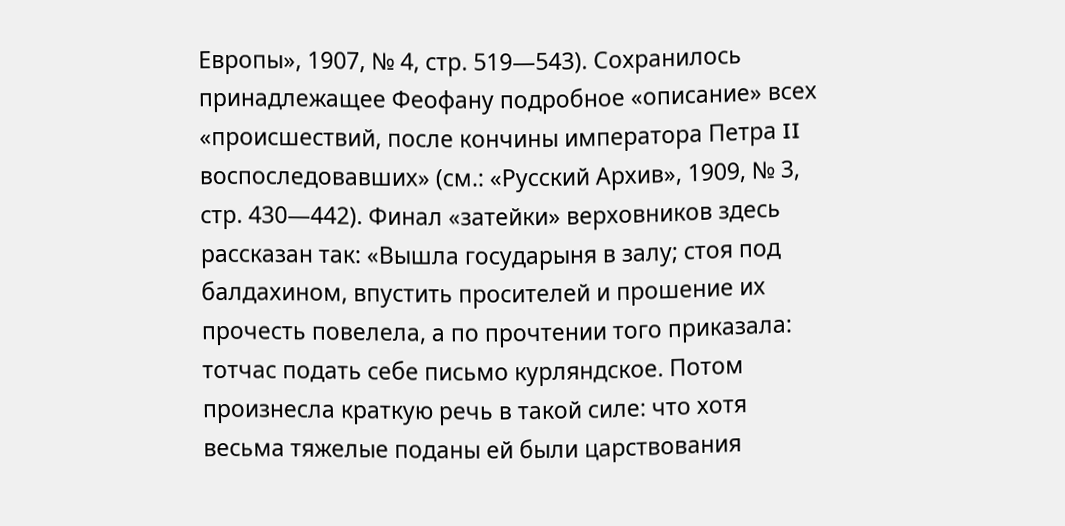Европы», 1907, № 4, стр. 519—543). Сохранилось принадлежащее Феофану подробное «описание» всех «происшествий, после кончины императора Петра II воспоследовавших» (см.: «Русский Архив», 1909, № 3, стр. 430—442). Финал «затейки» верховников здесь рассказан так: «Вышла государыня в залу; стоя под балдахином, впустить просителей и прошение их прочесть повелела, а по прочтении того приказала: тотчас подать себе письмо курляндское. Потом произнесла краткую речь в такой силе: что хотя весьма тяжелые поданы ей были царствования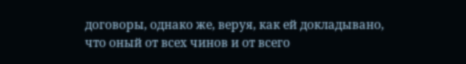договоры, однако же, веруя, как ей докладывано, что оный от всех чинов и от всего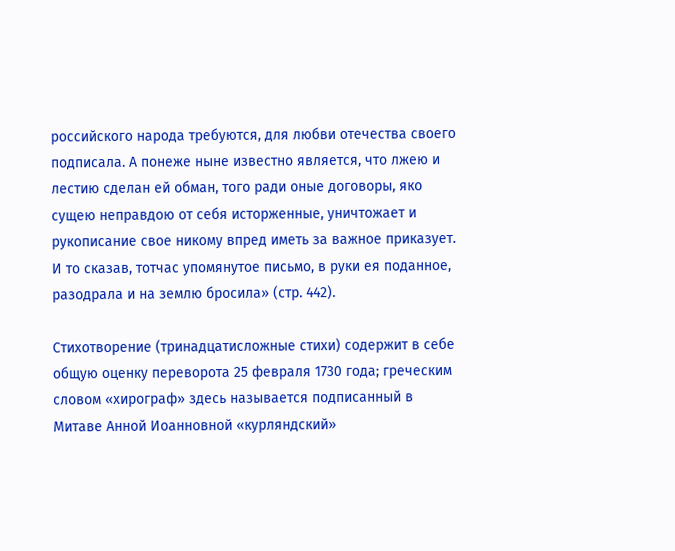российского народа требуются, для любви отечества своего подписала. А понеже ныне известно является, что лжею и лестию сделан ей обман, того ради оные договоры, яко сущею неправдою от себя исторженные, уничтожает и рукописание свое никому впред иметь за важное приказует. И то сказав, тотчас упомянутое письмо, в руки ея поданное, разодрала и на землю бросила» (стр. 442).

Стихотворение (тринадцатисложные стихи) содержит в себе общую оценку переворота 25 февраля 1730 года; греческим словом «хирограф» здесь называется подписанный в Митаве Анной Иоанновной «курляндский»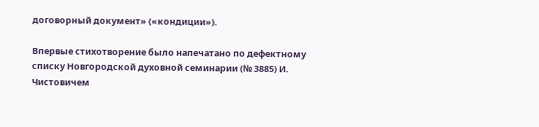договорный документ» («кондиции»).

Впервые стихотворение было напечатано по дефектному списку Новгородской духовной семинарии (№ 3885) И. Чистовичем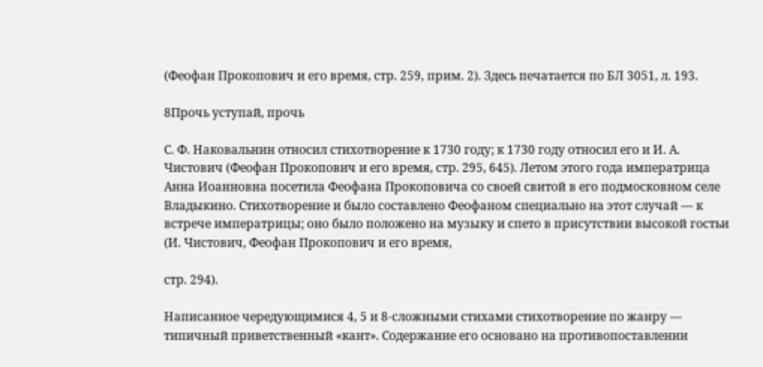(Феофан Прокопович и его время, стр. 259, прим. 2). Здесь печатается по БЛ 3051, л. 193.

8Прочь уступай, прочь

С. Ф. Наковальнин относил стихотворение к 1730 году; к 1730 году относил его и И. А. Чистович (Феофан Прокопович и его время, стр. 295, 645). Летом этого года императрица Анна Иоанновна посетила Феофана Прокоповича со своей свитой в его подмосковном селе Владыкино. Стихотворение и было составлено Феофаном специально на этот случай — к встрече императрицы; оно было положено на музыку и спето в присутствии высокой гостьи (И. Чистович, Феофан Прокопович и его время,

стр. 294).

Написанное чередующимися 4, 5 и 8-сложными стихами стихотворение по жанру — типичный приветственный «кант». Содержание его основано на противопоставлении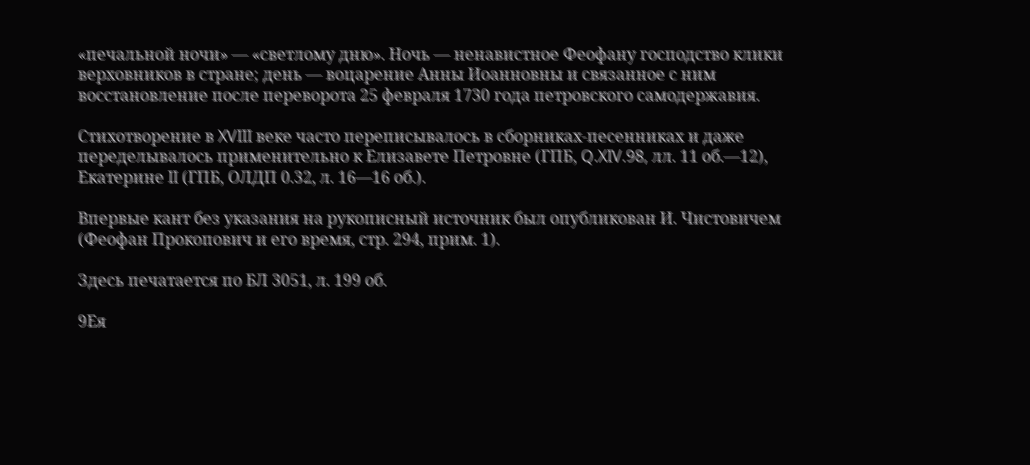«печальной ночи» — «светлому дню». Ночь — ненавистное Феофану господство клики верховников в стране; день — воцарение Анны Иоанновны и связанное с ним восстановление после переворота 25 февраля 1730 года петровского самодержавия.

Стихотворение в XVIII веке часто переписывалось в сборниках-песенниках и даже переделывалось применительно к Елизавете Петровне (ГПБ, Q.XIV.98, лл. 11 об.—12), Екатерине II (ГПБ, ОЛДП 0.32, л. 16—16 об.).

Впервые кант без указания на рукописный источник был опубликован И. Чистовичем (Феофан Прокопович и его время, стр. 294, прим. 1).

Здесь печатается по БЛ 3051, л. 199 об.

9Ея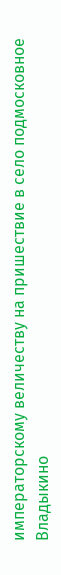императорскому величеству на пришествие в село подмосковное Владыкино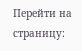Перейти на страницу: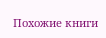Похожие книги